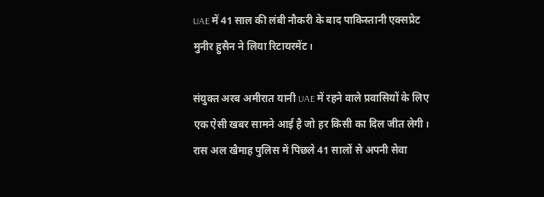UAE में 41 साल की लंबी नौकरी के बाद पाकिस्तानी एक्सप्रेट मुनीर हुसैन ने लिया रिटायरमेंट।

संयुक्त अरब अमीरात यानी UAE में रहने वाले प्रवासियों के लिए एक ऐसी खबर सामने आई है जो हर किसी का दिल जीत लेगी। रास अल खैमाह पुलिस में पिछले 41 सालों से अपनी सेवा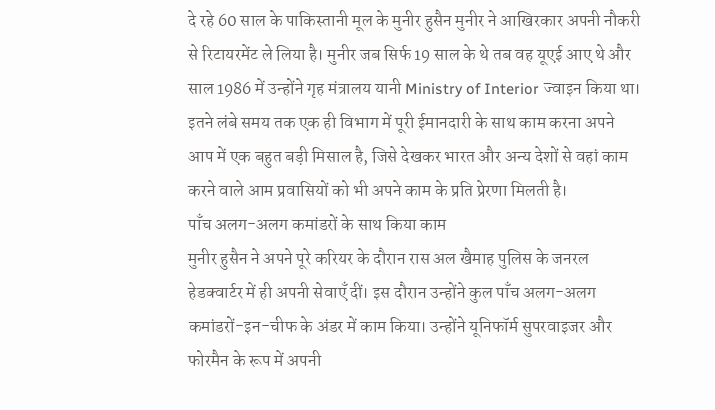दे रहे 60 साल के पाकिस्तानी मूल के मुनीर हुसैन मुनीर ने आखिरकार अपनी नौकरी से रिटायरमेंट ले लिया है। मुनीर जब सिर्फ 19 साल के थे तब वह यूएई आए थे और साल 1986 में उन्होंने गृह मंत्रालय यानी Ministry of Interior ज्वाइन किया था। इतने लंबे समय तक एक ही विभाग में पूरी ईमानदारी के साथ काम करना अपने आप में एक बहुत बड़ी मिसाल है, जिसे देखकर भारत और अन्य देशों से वहां काम करने वाले आम प्रवासियों को भी अपने काम के प्रति प्रेरणा मिलती है।
पाँच अलग-अलग कमांडरों के साथ किया काम
मुनीर हुसैन ने अपने पूरे करियर के दौरान रास अल खैमाह पुलिस के जनरल हेडक्वार्टर में ही अपनी सेवाएँ दीं। इस दौरान उन्होंने कुल पाँच अलग-अलग कमांडरों-इन-चीफ के अंडर में काम किया। उन्होंने यूनिफॉर्म सुपरवाइजर और फोरमैन के रूप में अपनी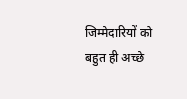जिम्मेदारियों को बहुत ही अच्छे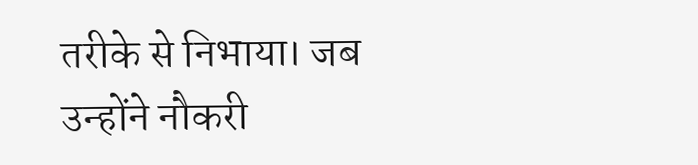तरीके से निभाया। जब उन्होंने नौकरी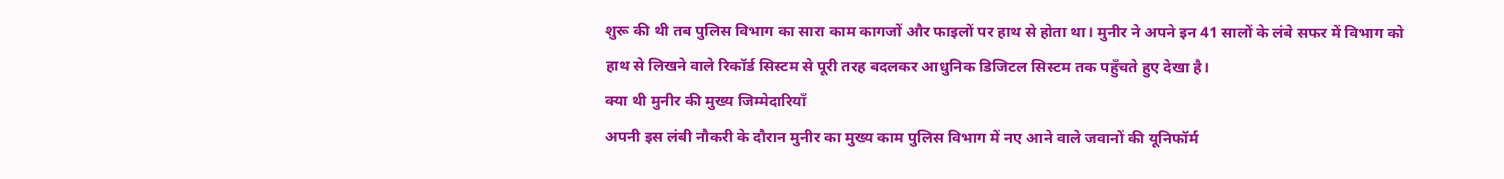शुरू की थी तब पुलिस विभाग का सारा काम कागजों और फाइलों पर हाथ से होता था। मुनीर ने अपने इन 41 सालों के लंबे सफर में विभाग को हाथ से लिखने वाले रिकॉर्ड सिस्टम से पूरी तरह बदलकर आधुनिक डिजिटल सिस्टम तक पहुँचते हुए देखा है।
क्या थी मुनीर की मुख्य जिम्मेदारियाँ
अपनी इस लंबी नौकरी के दौरान मुनीर का मुख्य काम पुलिस विभाग में नए आने वाले जवानों की यूनिफॉर्म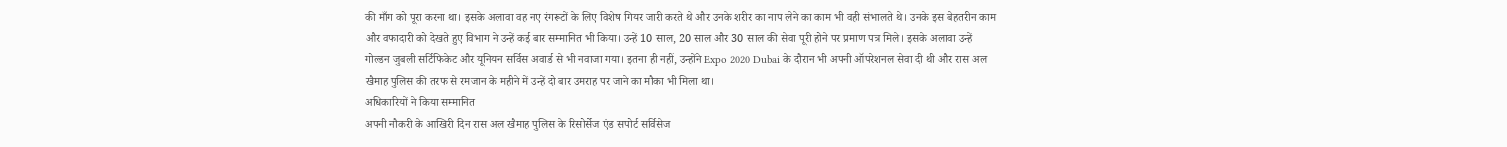की माँग को पूरा करना था। इसके अलावा वह नए रंगरूटों के लिए विशेष गियर जारी करते थे और उनके शरीर का नाप लेने का काम भी वही संभालते थे। उनके इस बेहतरीन काम और वफादारी को देखते हुए विभाग ने उन्हें कई बार सम्मानित भी किया। उन्हें 10 साल, 20 साल और 30 साल की सेवा पूरी होने पर प्रमाण पत्र मिले। इसके अलावा उन्हें गोल्डन जुबली सर्टिफिकेट और यूनियन सर्विस अवार्ड से भी नवाजा गया। इतना ही नहीं, उन्होंने Expo 2020 Dubai के दौरान भी अपनी ऑपरेशनल सेवा दी थी और रास अल खैमाह पुलिस की तरफ से रमजान के महीने में उन्हें दो बार उमराह पर जाने का मौका भी मिला था।
अधिकारियों ने किया सम्मानित
अपनी नौकरी के आखिरी दिन रास अल खैमाह पुलिस के रिसोर्सेज एंड सपोर्ट सर्विसेज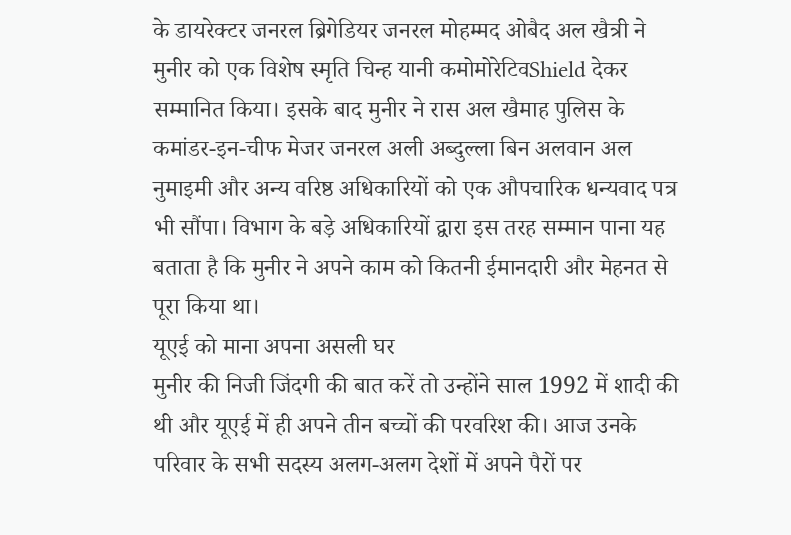के डायरेक्टर जनरल ब्रिगेडियर जनरल मोहम्मद ओबैद अल खैत्री ने मुनीर को एक विशेष स्मृति चिन्ह यानी कमोमोरेटिवShield देकर सम्मानित किया। इसके बाद मुनीर ने रास अल खैमाह पुलिस के कमांडर-इन-चीफ मेजर जनरल अली अब्दुल्ला बिन अलवान अल नुमाइमी और अन्य वरिष्ठ अधिकारियों को एक औपचारिक धन्यवाद पत्र भी सौंपा। विभाग के बड़े अधिकारियों द्वारा इस तरह सम्मान पाना यह बताता है कि मुनीर ने अपने काम को कितनी ईमानदारी और मेहनत से पूरा किया था।
यूएई को माना अपना असली घर
मुनीर की निजी जिंदगी की बात करें तो उन्होंने साल 1992 में शादी की थी और यूएई में ही अपने तीन बच्चों की परवरिश की। आज उनके परिवार के सभी सदस्य अलग-अलग देशों में अपने पैरों पर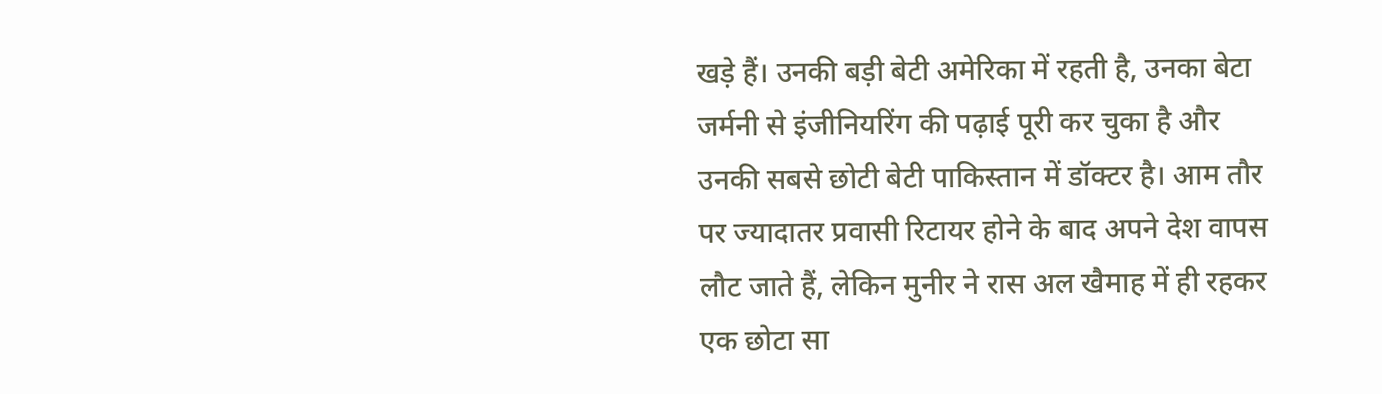खड़े हैं। उनकी बड़ी बेटी अमेरिका में रहती है, उनका बेटा जर्मनी से इंजीनियरिंग की पढ़ाई पूरी कर चुका है और उनकी सबसे छोटी बेटी पाकिस्तान में डॉक्टर है। आम तौर पर ज्यादातर प्रवासी रिटायर होने के बाद अपने देश वापस लौट जाते हैं, लेकिन मुनीर ने रास अल खैमाह में ही रहकर एक छोटा सा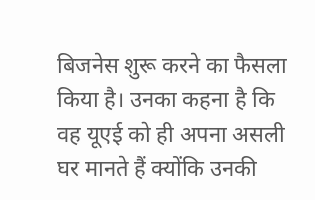बिजनेस शुरू करने का फैसला किया है। उनका कहना है कि वह यूएई को ही अपना असली घर मानते हैं क्योंकि उनकी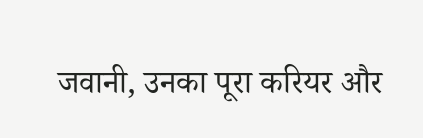जवानी, उनका पूरा करियर और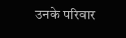उनके परिवार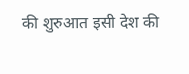की शुरुआत इसी देश की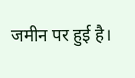जमीन पर हुई है।